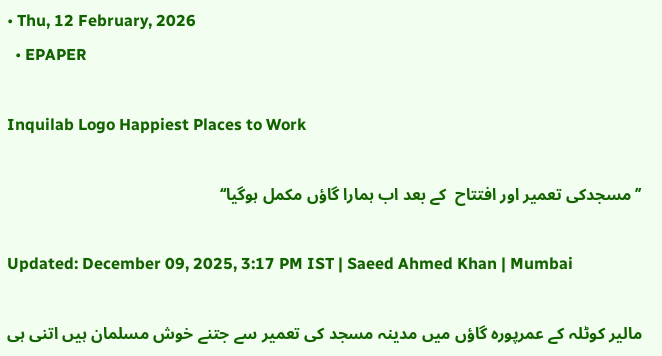• Thu, 12 February, 2026
  • EPAPER

Inquilab Logo Happiest Places to Work

’’مسجدکی تعمیر اور افتتاح  کے بعد اب ہمارا گاؤں مکمل ہوگیا‘‘

Updated: December 09, 2025, 3:17 PM IST | Saeed Ahmed Khan | Mumbai

مالیر کوٹلہ کے عمرپورہ گاؤں میں مدینہ مسجد کی تعمیر سے جتنے خوش مسلمان ہیں اتنی ہی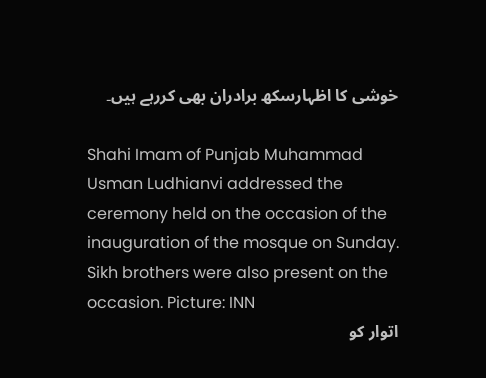خوشی کا اظہارسکھ برادران بھی کررہے ہیں۔

Shahi Imam of Punjab Muhammad Usman Ludhianvi addressed the ceremony held on the occasion of the inauguration of the mosque on Sunday. Sikh brothers were also present on the occasion. Picture: INN
اتوار کو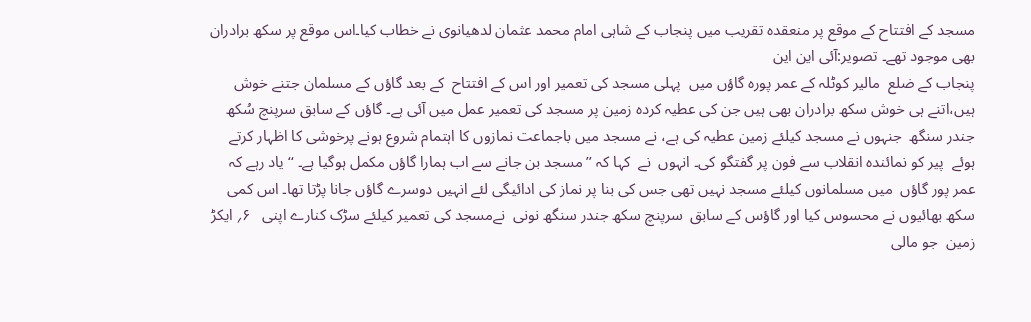مسجد کے افتتاح کے موقع پر منعقدہ تقریب میں پنجاب کے شاہی امام محمد عثمان لدھیانوی نے خطاب کیا۔اس موقع پر سکھ برادران بھی موجود تھے۔ تصویر:آئی این این
پنجاب کے ضلع  مالیر کوٹلہ کے عمر پورہ گاؤں میں  پہلی مسجد کی تعمیر اور اس کے افتتاح  کے بعد گاؤں کے مسلمان جتنے خوش ہیں،اتنے ہی خوش سکھ برادران بھی ہیں جن کی عطیہ کردہ زمین پر مسجد کی تعمیر عمل میں آئی ہے۔ گاؤں کے سابق سرپنچ سُکھ جندر سنگھ  جنہوں نے مسجد کیلئے زمین عطیہ کی ہے، نے مسجد میں باجماعت نمازوں کا اہتمام شروع ہونے پرخوشی کا اظہار کرتے ہوئے  پیر کو نمائندہ انقلاب سے فون پر گفتگو کی۔ انہوں  نے  کہا کہ ’’ مسجد بن جانے سے اب ہمارا گاؤں مکمل ہوگیا ہے۔ ‘‘ یاد رہے کہ  عمر پور گاؤں  میں مسلمانوں کیلئے مسجد نہیں تھی جس کی بنا پر نماز کی ادائیگی لئے انہیں دوسرے گاؤں جانا پڑتا تھا۔ اس کمی سکھ بھائیوں نے محسوس کیا اور گاؤس کے سابق  سرپنچ سکھ جندر سنگھ نونی  نےمسجد کی تعمیر کیلئے سڑک کنارے اپنی   ۶؍ ایکڑ زمین  جو مالی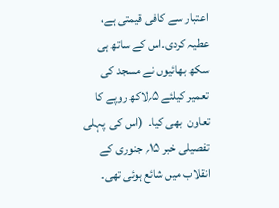اعتبار سے کافی قیمتی ہے، عطیہ کردی۔اس کے ساتھ ہی سکھ بھائیوں نے مسجد کی تعمیر کیلئے ۵؍لاکھ روپے کا تعاون  بھی کیا۔  (اس کی  پہلی تفصیلی خبر ۱۵؍ جنوری کے انقلاب میں شائع ہوئی تھی۔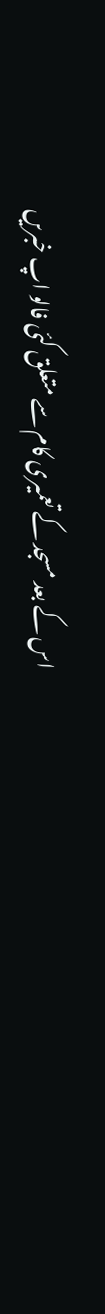اس کے بعد مسجد کے تعمیری کام سے متعلق کئی فالو اپ خبریں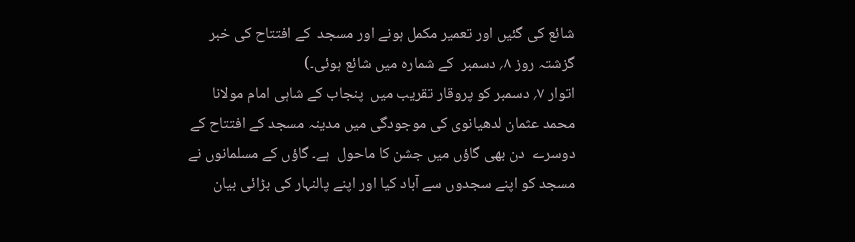شائع کی گئیں اور تعمیر مکمل ہونے اور مسجد  کے افتتاح کی خبر گزشتہ روز ۸؍ دسمبر  کے شمارہ میں شائع ہوئی۔)
اتوار ۷؍ دسمبر کو پروقار تقریب میں  پنجاب کے شاہی امام مولانا محمد عثمان لدھیانوی کی موجودگی میں مدینہ مسجد کے افتتاح کے دوسرے  دن بھی گاؤں میں جشن کا ماحول  ہے۔ گاؤں کے مسلمانوں نے مسجد کو اپنے سجدوں سے آباد کیا اور اپنے پالنہار کی بڑائی بیان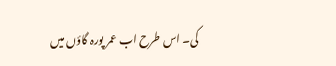کی۔ اس طرح اب عمر پورہ گاؤں میں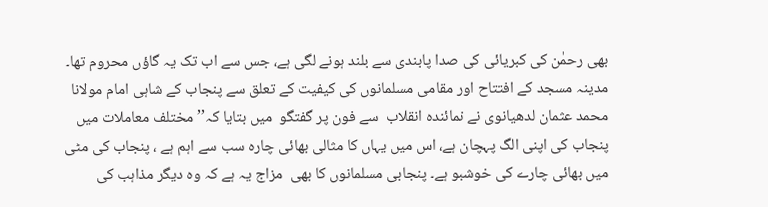بھی رحمٰن کی کبریائی کی صدا پابندی سے بلند ہونے لگی ہے، جس سے اب تک یہ گاؤں محروم تھا۔
مدینہ مسجد کے افتتاح اور مقامی مسلمانوں کی کیفیت کے تعلق سے پنجاب کے شاہی امام مولانا محمد عثمان لدھیانوی نے نمائندہ انقلاب  سے فون پر گفتگو  میں بتایا کہ’’ مختلف معاملات میں پنجاب کی اپنی الگ پہچان ہے، اس میں یہاں کا مثالی بھائی چارہ سب سے اہم ہے ، پنجاب کی مٹی میں بھائی چارے کی خوشبو ہے۔ پنجابی مسلمانوں کا بھی  مزاج یہ ہے کہ وہ دیگر مذاہب کی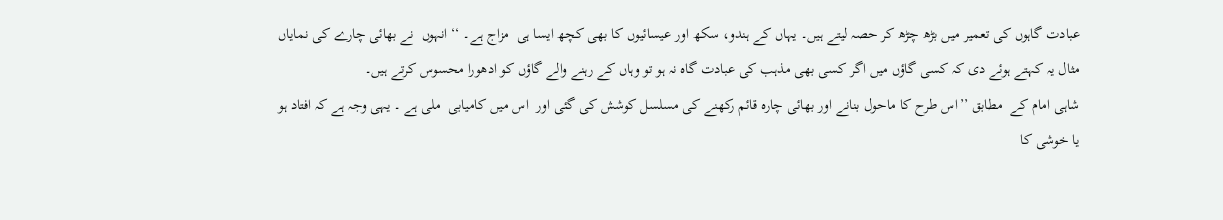عبادت گاہوں کی تعمیر میں بڑھ چڑھ کر حصہ لیتے ہیں۔ یہاں کے ہندو، سکھ اور عیسائیوں کا بھی کچھ ایسا ہی  مزاج ہے۔ ‘‘ انہوں  نے بھائی چارے کی نمایاں مثال یہ کہتے ہوئے دی کہ کسی گاؤں میں اگر کسی بھی مذہب کی عبادت گاہ نہ ہو تو وہاں کے رہنے والے گاؤں کو ادھورا محسوس کرتے ہیں۔
شاہی امام کے  مطابق ’’اس طرح کا ماحول بنانے اور بھائی چارہ قائم رکھنے کی مسلسل کوشش کی گئی اور  اس میں کامیابی  ملی ہے ۔ یہی وجہ ہے کہ افتاد ہو یا خوشی کا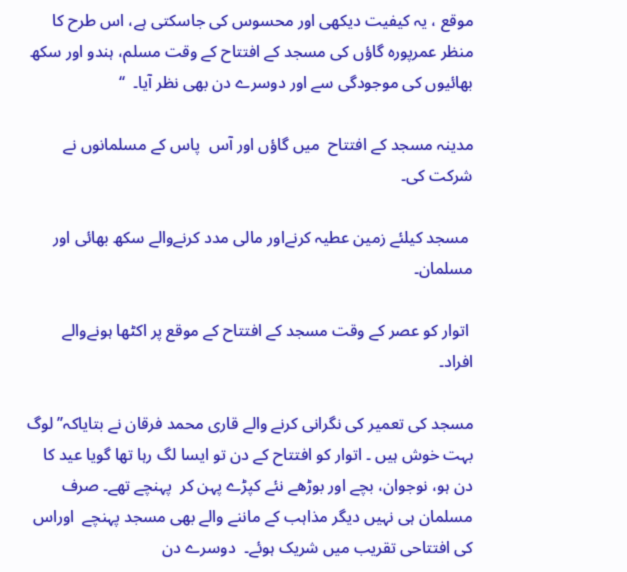موقع ، یہ کیفیت دیکھی اور محسوس کی جاسکتی ہے، اس طرح کا منظر عمرپورہ گاؤں کی مسجد کے افتتاح کے وقت مسلم، ہندو اور سکھ بھائیوں کی موجودگی سے اور دوسرے دن بھی نظر آیا۔  ‘‘

مدینہ مسجد کے افتتاح  میں گاؤں اور آس  پاس کے مسلمانوں نے شرکت کی۔

 مسجد کیلئے زمین عطیہ کرنےاور مالی مدد کرنےوالے سکھ بھائی اور مسلمان۔

 اتوار کو عصر کے وقت مسجد کے افتتاح کے موقع پر اکٹھا ہونےوالے افراد۔

مسجد کی تعمیر کی نگرانی کرنے والے قاری محمد فرقان نے بتایاکہ’’ لوگ بہت خوش ہیں ۔ اتوار کو افتتاح کے دن تو ایسا لگ رہا تھا گویا عید کا دن ہو، نوجوان، بچے اور بوڑھے نئے کپڑے پہن کر  پہنچے تھے۔ صرف مسلمان ہی نہیں دیگر مذاہب کے ماننے والے بھی مسجد پہنچے  اوراس کی افتتاحی تقریب میں شریک ہوئے۔  دوسرے دن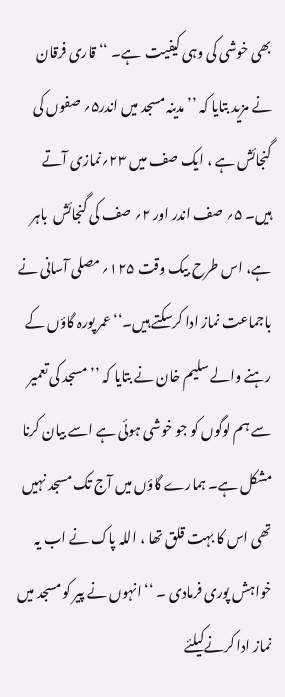بھی خوشی کی وہی کیفیت  ہے۔ ‘‘ قاری فرقان  نے مزید بتایا کہ ’’ مدینہ مسجد میں اندر۵؍ صفوں کی گنجائش ہے ، ایک صف میں ۲۳؍نمازی آتے ہیں۔ ۵؍ صف اندر اور ۲؍ صف کی گنجائش  باہر  ہے، اس طرح بیک وقت ۱۲۵؍ مصلی آسانی نے  باجماعت نماز ادا کرسکتے ہیں۔‘‘عمر پورہ گاؤں کے رہنے والے سلیم خان نے بتایا کہ ’’مسجد کی تعمیر سے ہم لوگوں کو جو خوشی ہوئی ہے اسے بیان کرنا مشکل ہے۔ ہمارے گاؤں میں آج تک مسجد نہیں تھی اس کا بہت قلق تھا ، اللہ پاک نے اب یہ خواہش پوری فرمادی ۔ ‘‘ انہوں نے پیر کو مسجد میں نماز ادا کرنےکیلئے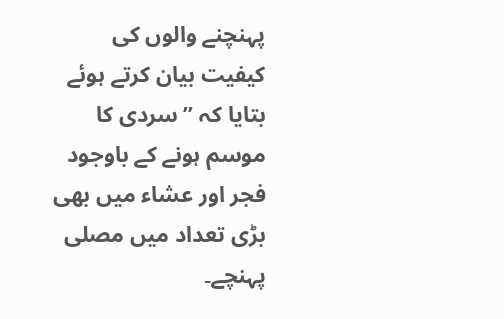پہنچنے والوں کی کیفیت بیان کرتے ہوئے بتایا کہ ’’سردی کا موسم ہونے کے باوجود فجر اور عشاء میں بھی بڑی تعداد میں مصلی  پہنچے۔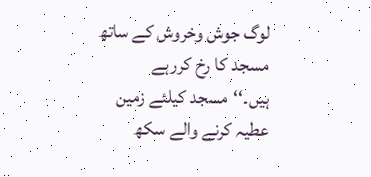لوگ جوش وخروش کے ساتھ مسجد کا رخ کررہے ہیں۔‘‘مسجد کیلئے زمین عطیہ کرنے والے سکھ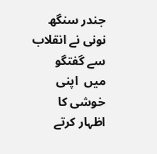جندر سنگھ نونی نے انقلاب سے گفتگو میں  اپنی خوشی کا اظہار کرتے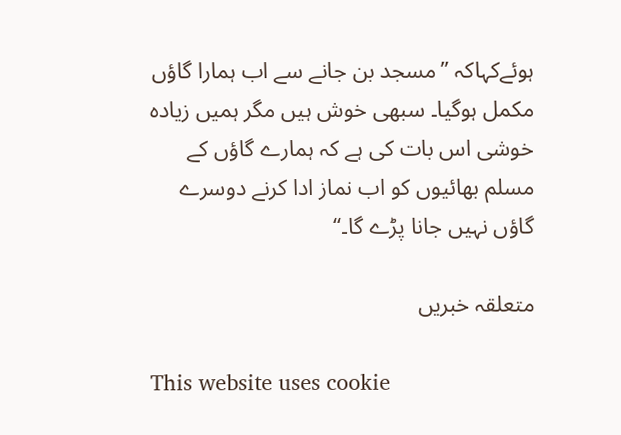ہوئےکہاکہ ’’مسجد بن جانے سے اب ہمارا گاؤں مکمل ہوگیا۔ سبھی خوش ہیں مگر ہمیں زیادہ خوشی اس بات کی ہے کہ ہمارے گاؤں کے مسلم بھائیوں کو اب نماز ادا کرنے دوسرے گاؤں نہیں جانا پڑے گا۔‘‘

متعلقہ خبریں

This website uses cookie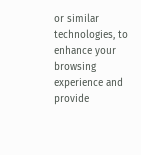or similar technologies, to enhance your browsing experience and provide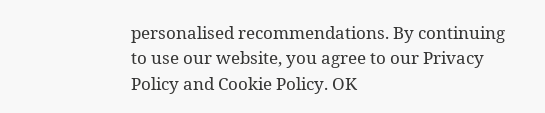personalised recommendations. By continuing to use our website, you agree to our Privacy Policy and Cookie Policy. OK